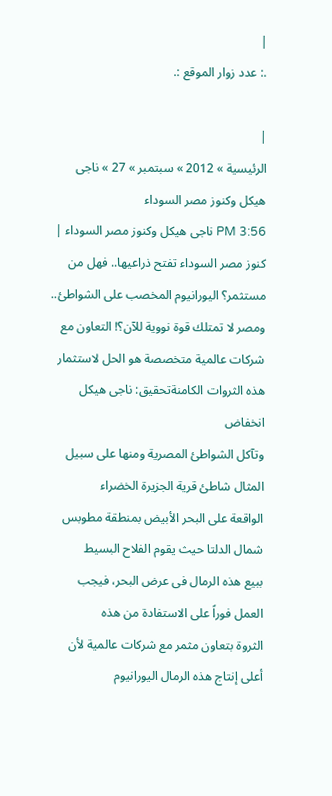|
.: عدد زوار الموقع :.

|
الرئيسية » 2012 » سبتمبر » 27 » ناجى هيكل وكنوز مصر السوداء
3:56 PM ناجى هيكل وكنوز مصر السوداء |
كنوز مصر السوداء تفتح ذراعيها.. فهل من مستثمر؟ اليورانيوم المخصب على الشواطئ.. ومصر لا تمتلك قوة نووية للآن؟! التعاون مع شركات عالمية متخصصة هو الحل لاستثمار هذه الثروات الكامنةتحقيق: ناجى هيكل
انخفاض
وتآكل الشواطئ المصرية ومنها على سبيل المثال شاطئ قرية الجزيرة الخضراء
الواقعة على البحر الأبيض بمنطقة مطوبس شمال الدلتا حيث يقوم الفلاح البسيط
ببيع هذه الرمال فى عرض البحر، فيجب العمل فوراً على الاستفادة من هذه
الثروة بتعاون مثمر مع شركات عالمية لأن أعلى إنتاج هذه الرمال اليورانيوم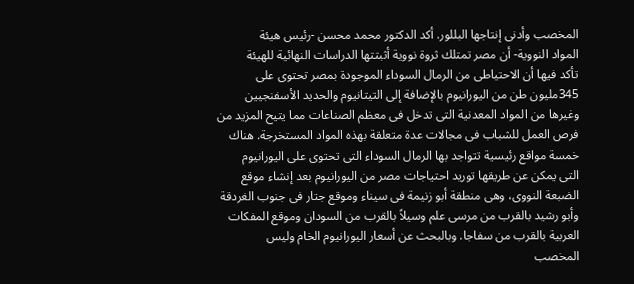المخصب وأدنى إنتاجها البللور. أكد الدكتور محمد محسن -رئيس هيئة
المواد النووية- أن مصر تمتلك ثروة نووية أثبتتها الدراسات النهائية للهيئة
تأكد فيها أن الاحتياطى من الرمال السوداء الموجودة بمصر تحتوى على
345مليون طن من اليورانيوم بالإضافة إلى التيتانيوم والحديد الأسفنجيين
وغيرها من المواد المعدنية التى تدخل فى معظم الصناعات مما يتيح المزيد من
فرص العمل للشباب فى مجالات عدة متعلقة بهذه المواد المستخرجة. هناك
خمسة مواقع رئيسية تتواجد بها الرمال السوداء التى تحتوى على اليورانيوم
التى يمكن عن طريقها توريد احتياجات مصر من اليورانيوم بعد إنشاء موقع
الضبعة النووى، وهى منطقة أبو زنيمة فى سيناء وموقع جتار فى جنوب الغردقة
وأبو رشيد بالقرب من مرسى علم وسيلاً بالقرب من السودان وموقع المفكات
العربية بالقرب من سفاجا. وبالبحث عن أسعار اليورانيوم الخام وليس
المخصب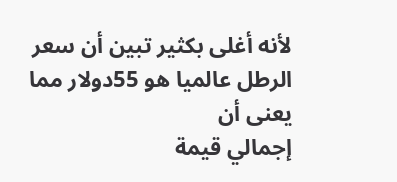لأنه أغلى بكثير تبين أن سعر الرطل عالميا هو 55دولار مما يعنى أن
إجمالي قيمة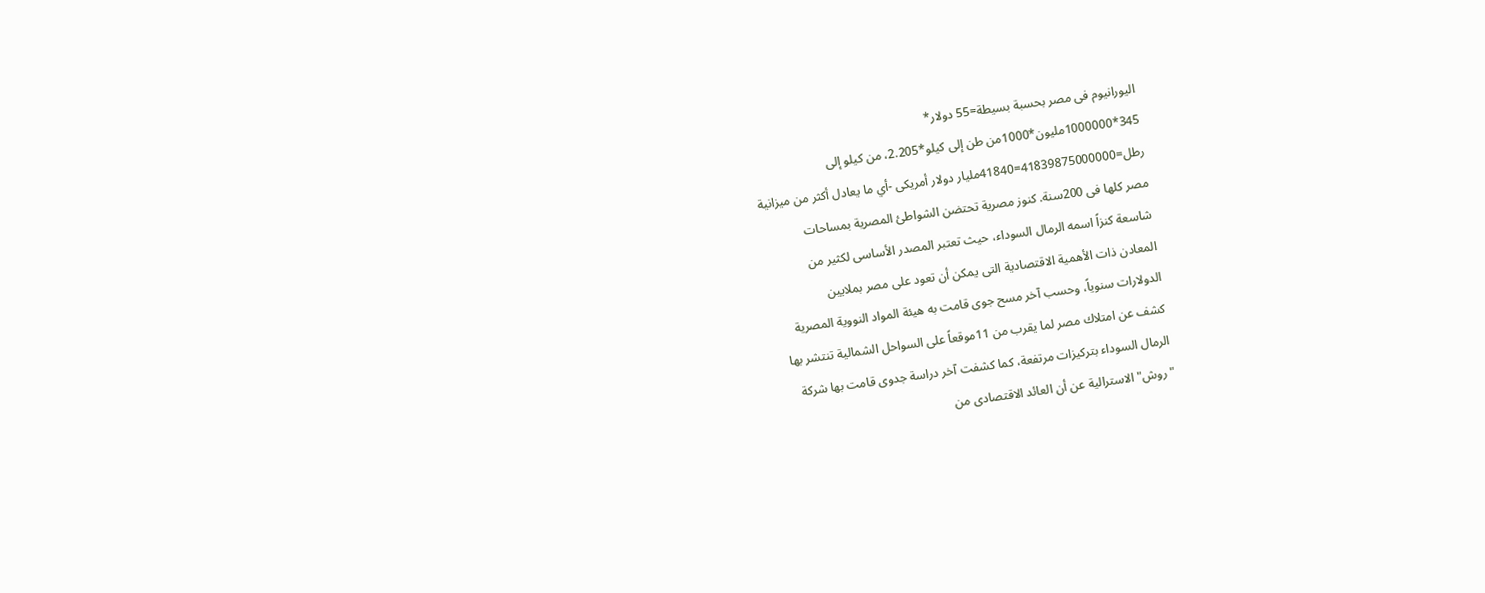اليورانيوم فى مصر بحسبة بسيطة=55 دولار*
345*1000000مليون*1000من طن إلى كيلو*2.205، من كيلو إلى
رطل=41839875000000=41840مليار دولار أمريكى -أي ما يعادل أكثر من ميزانية
مصر كلها فى 200سنة. كنوز مصرية تحتضن الشواطئ المصرية بمساحات
شاسعة كنزاً اسمه الرمال السوداء، حيث تعتبر المصدر الأساسى لكثير من
المعادن ذات الأهمية الاقتصادية التى يمكن أن تعود على مصر بملايين
الدولارات سنوياً، وحسب آخر مسح جوى قامت به هيئة المواد النووية المصرية
كشف عن امتلاك مصر لما يقرب من 11موقعاً على السواحل الشمالية تنتشر بها
الرمال السوداء بتركيزات مرتفعة، كما كشفت آخر دراسة جدوى قامت بها شركة
"روش" الاسترالية عن أن العائد الاقتصادى من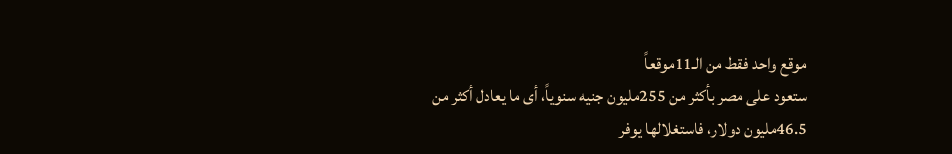موقع واحد فقط من الـ11موقعاً
ستعود على مصر بأكثر من 255مليون جنيه سنوياً، أى ما يعادل أكثر من
46.5مليون دولار، فاستغلالها يوفر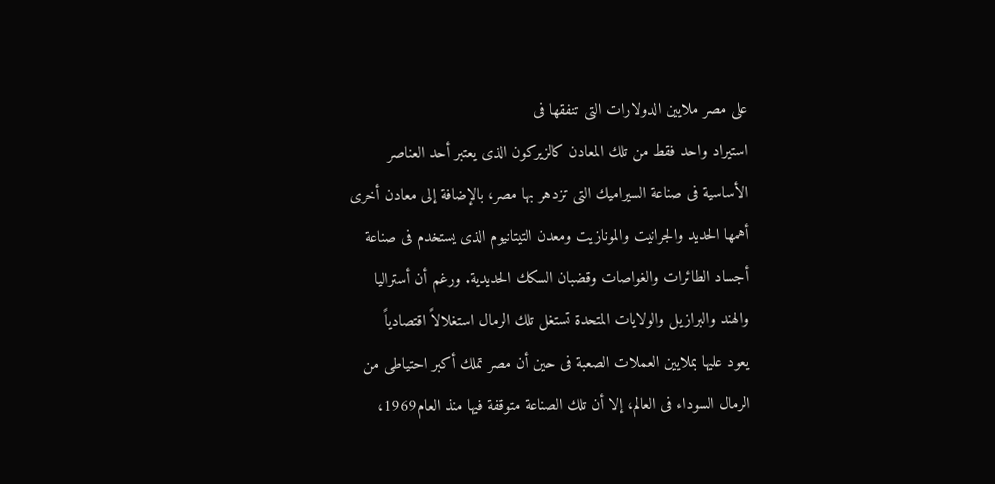على مصر ملايين الدولارات التى تنفقها فى
استيراد واحد فقط من تلك المعادن كالزيركون الذى يعتبر أحد العناصر
الأساسية فى صناعة السيراميك التى تزدهر بها مصر، بالإضافة إلى معادن أخرى
أهمها الحديد والجرانيت والمونازيت ومعدن التيتانيوم الذى يستخدم فى صناعة
أجساد الطائرات والغواصات وقضبان السكك الحديدية. ورغم أن أستراليا
والهند والبرازيل والولايات المتحدة تستغل تلك الرمال استغلالاً اقتصادياً
يعود عليها بملايين العملات الصعبة فى حين أن مصر تملك أكبر احتياطى من
الرمال السوداء فى العالم، إلا أن تلك الصناعة متوقفة فيها منذ العام1969،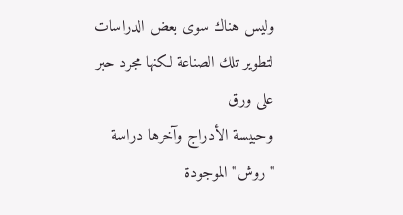وليس هناك سوى بعض الدراسات لتطوير تلك الصناعة لكنها مجرد حبر على ورق
وحبيسة الأدراج وآخرها دراسة "روش" الموجودة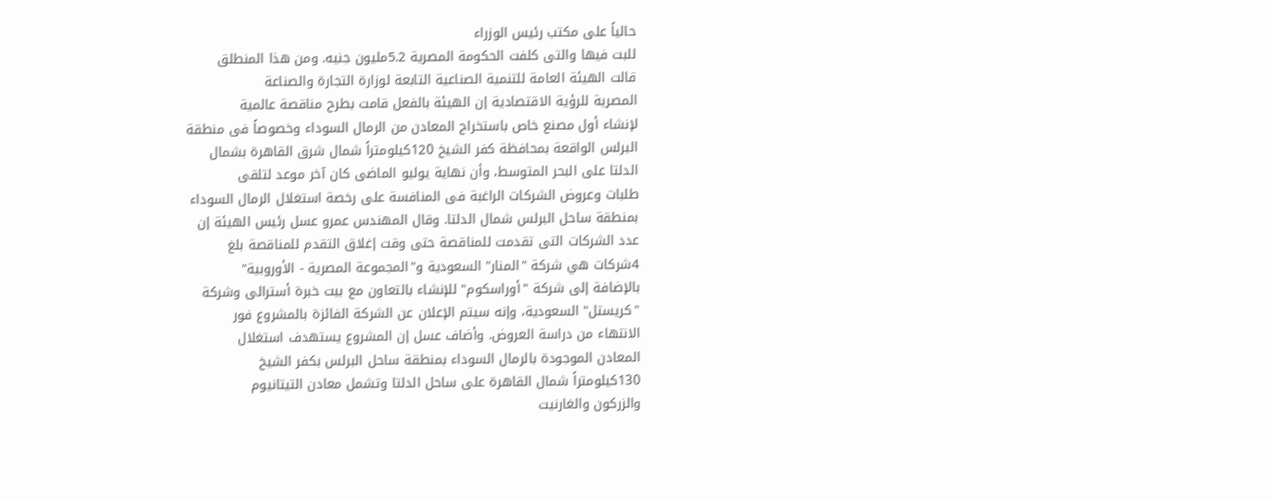حالياً على مكتب رئيس الوزراء
للبت فيها والتى كلفت الحكومة المصرية 5.2مليون جنيه. ومن هذا المنطلق
قالت الهيئة العامة للتنمية الصناعية التابعة لوزارة التجارة والصناعة
المصرية للرؤية الاقتصادية إن الهيئة بالفعل قامت بطرح مناقصة عالمية
لإنشاء أول مصنع خاص باستخراج المعادن من الرمال السوداء وخصوصاً فى منطقة
البرلس الواقعة بمحافظة كفر الشيخ 120كيلومتراً شمال شرق القاهرة بشمال
الدلتا على البحر المتوسط، وأن نهاية يوليو الماضى كان آخر موعد لتلقى
طلبات وعروض الشركات الراغبة فى المنافسة على رخصة استغلال الرمال السوداء
بمنطقة ساحل البرلس شمال الدلتا. وقال المهندس عمرو عسل رئيس الهيئة إن
عدد الشركات التى تقدمت للمناقصة حتى وقت إغلاق التقدم للمناقصة بلغ
4شركات هي شركة "المنار" السعودية و"المجموعة المصرية - الأوروبية"
بالإضافة إلى شركة "أوراسكوم" للإنشاء بالتعاون مع بيت خبرة أسترالى وشركة
"كريستل" السعودية، وإنه سيتم الإعلان عن الشركة الفائزة بالمشروع فور
الانتهاء من دراسة العروض. وأضاف عسل إن المشروع يستهدف استغلال
المعادن الموجودة بالرمال السوداء بمنطقة ساحل البرلس بكفر الشيخ
130كيلومتراً شمال القاهرة على ساحل الدلتا وتشمل معادن التيتانيوم
والزركون والغارنيت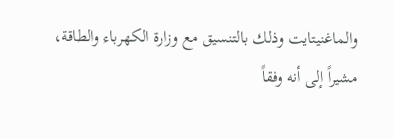والماغنيتايت وذلك بالتنسيق مع وزارة الكهرباء والطاقة،
مشيراً إلى أنه وفقاً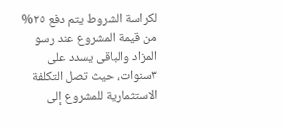لكراسة الشروط يتم دفع ٢٥% من قيمة المشروع عند رسو
المزاد والباقى يسدد على ٣سنوات، حيث تصل التكلفة الاستثمارية للمشروع إلى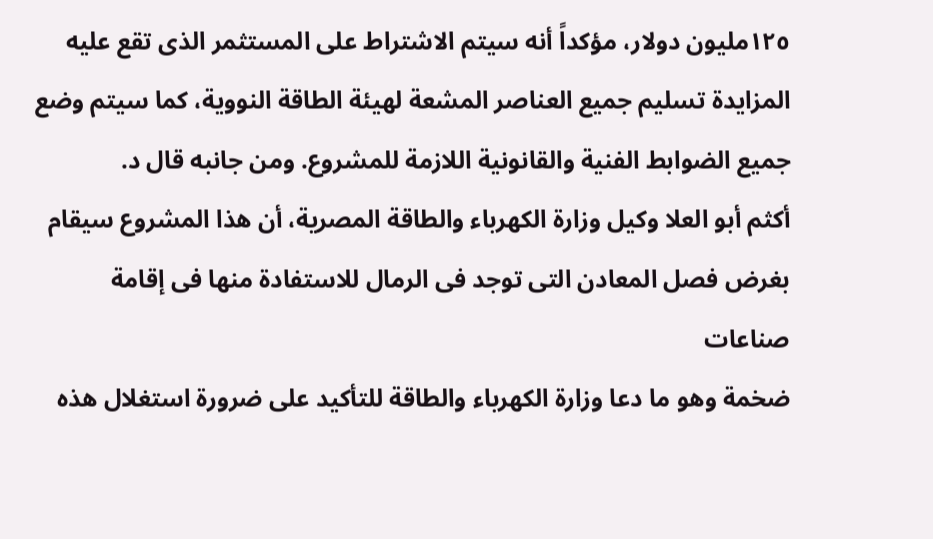١٢٥مليون دولار، مؤكداً أنه سيتم الاشتراط على المستثمر الذى تقع عليه
المزايدة تسليم جميع العناصر المشعة لهيئة الطاقة النووية، كما سيتم وضع
جميع الضوابط الفنية والقانونية اللازمة للمشروع. ومن جانبه قال د.
أكثم أبو العلا وكيل وزارة الكهرباء والطاقة المصرية، أن هذا المشروع سيقام
بغرض فصل المعادن التى توجد فى الرمال للاستفادة منها فى إقامة صناعات
ضخمة وهو ما دعا وزارة الكهرباء والطاقة للتأكيد على ضرورة استغلال هذه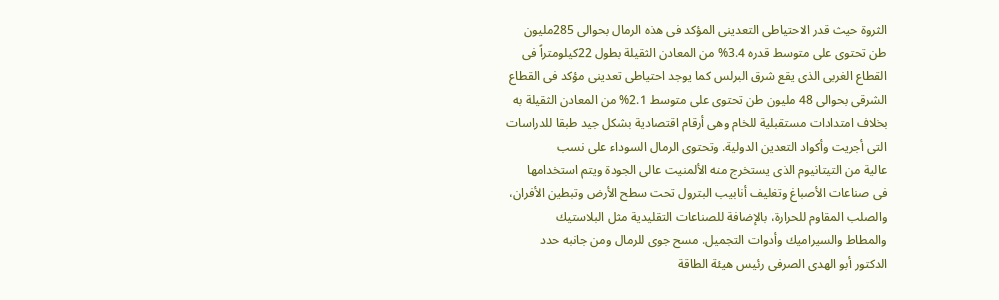الثروة حيث قدر الاحتياطى التعدينى المؤكد فى هذه الرمال بحوالى 285مليون
طن تحتوى على متوسط قدره 3.4% من المعادن الثقيلة بطول 22كيلومتراً فى
القطاع الغربى الذى يقع شرق البرلس كما يوجد احتياطى تعدينى مؤكد فى القطاع
الشرقى بحوالى 48 مليون طن تحتوى على متوسط 2.1% من المعادن الثقيلة به
بخلاف امتدادات مستقبلية للخام وهى أرقام اقتصادية بشكل جيد طبقا للدراسات
التى أجريت وأكواد التعدين الدولية. وتحتوى الرمال السوداء على نسب
عالية من التيتانيوم الذى يستخرج منه الألمنيت عالى الجودة ويتم استخدامها
فى صناعات الأصباغ وتغليف أنابيب البترول تحت سطح الأرض وتبطين الأفران،
والصلب المقاوم للحرارة، بالإضافة للصناعات التقليدية مثل البلاستيك
والمطاط والسيراميك وأدوات التجميل. مسح جوى للرمال ومن جانبه حدد
الدكتور أبو الهدى الصرفى رئيس هيئة الطاقة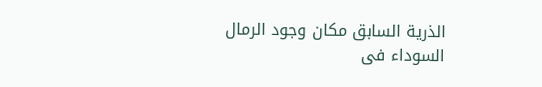الذرية السابق مكان وجود الرمال
السوداء فى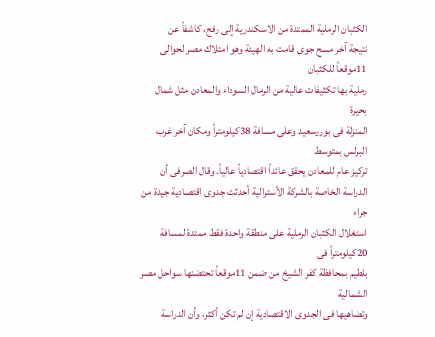الكثبان الرملية الممتدة من الاسكندرية إلى رفح، كاشفاً عن
نتيجة آخر مسح جوى قامت به الهيئة وهو امتلاك مصر لحوالى 11موقعاً للكثبان
رملية بها تكثيفات عالية من الرمال السوداء والمعادن مثل شمال بحيرة
المنزلة فى بوررسعيد وعلى مسافة 38كيلومتراً ومكان آخر غرب البرلس بمتوسط
تركيز عام للمعادن يحقق عائداً اقتصادياً عالياً. وقال الصرفى أن
الدراسة الخاصة بالشركة الأسترالية أحدثت جدوى اقتصادية جيدة من جراء
استغلال الكثبان الرملية على منطقة واحدة فقط ممتدة لمسافة 20كيلومتراً فى
بلطيم بمحافظة كفر الشيخ من ضمن 11موقعاً تحتضنها سواحل مصر الشمالية
وتضاهيها فى الجدوى الاقتصادية إن لم تكن أكثر، وأن الدراسة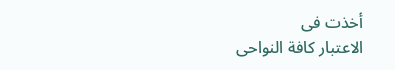أخذت فى
الاعتبار كافة النواحى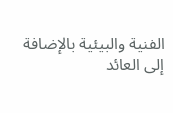الفنية والبيئية بالإضافة إلى العائد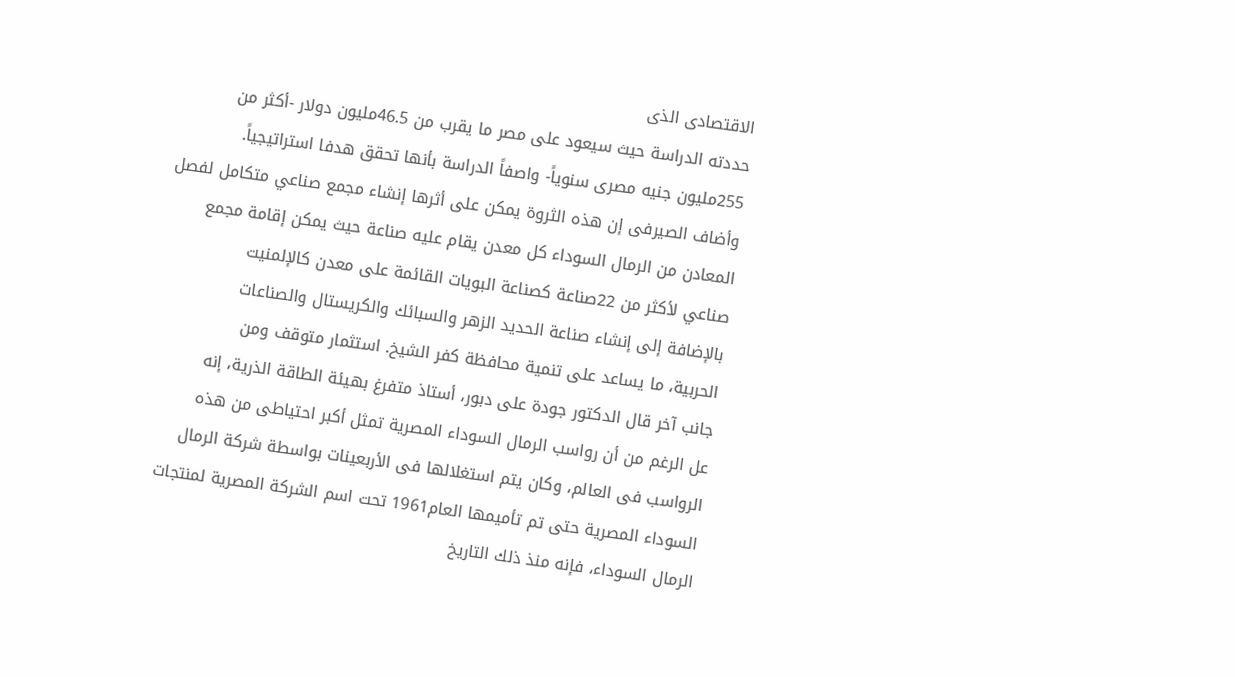الاقتصادى الذى
حددته الدراسة حيث سيعود على مصر ما يقرب من 46.5مليون دولار -أكثر من
255مليون جنيه مصرى سنوياً- واصفاً الدراسة بأنها تحقق هدفا استراتيجياً.
وأضاف الصيرفى إن هذه الثروة يمكن على أثرها إنشاء مجمع صناعي متكامل لفصل
المعادن من الرمال السوداء كل معدن يقام عليه صناعة حيث يمكن إقامة مجمع
صناعي لأكثر من 22صناعة كصناعة البويات القائمة على معدن كالإلمنيت
بالإضافة إلى إنشاء صناعة الحديد الزهر والسبائك والكريستال والصناعات
الحربية، ما يساعد على تنمية محافظة كفر الشيخ. استثمار متوقف ومن
جانب آخر قال الدكتور جودة على دبور، أستاذ متفرغ بهيئة الطاقة الذرية، إنه
عل الرغم من أن رواسب الرمال السوداء المصرية تمثل أكبر احتياطى من هذه
الرواسب فى العالم، وكان يتم استغلالها فى الأربعينات بواسطة شركة الرمال
السوداء المصرية حتى تم تأميمها العام1961 تحت اسم الشركة المصرية لمنتجات
الرمال السوداء، فإنه منذ ذلك التاريخ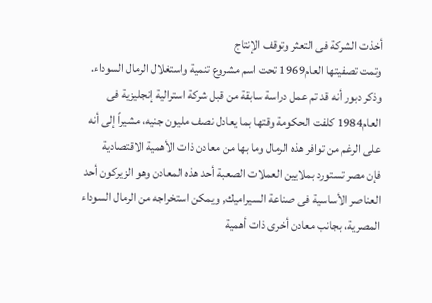أخذت الشركة فى التعثر وتوقف الإنتاج
وتمت تصفيتها العام1969 تحت اسم مشروع تنمية واستغلال الرمال السوداء.
وذكر دبور أنه قد تم عمل دراسة سابقة من قبل شركة استرالية إنجليزية فى
العام1984 كلفت الحكومة وقتها بما يعادل نصف مليون جنيه، مشيراً إلى أنه
على الرغم من توافر هذه الرمال وما بها من معادن ذات الأهمية الاقتصادية
فإن مصر تستورد بملايين العملات الصعبة أحد هذه المعادن وهو الزيركون أحد
العناصر الأساسية فى صناعة السيراميك, ويمكن استخراجه من الرمال السوداء
المصرية، بجانب معادن أخرى ذات أهمية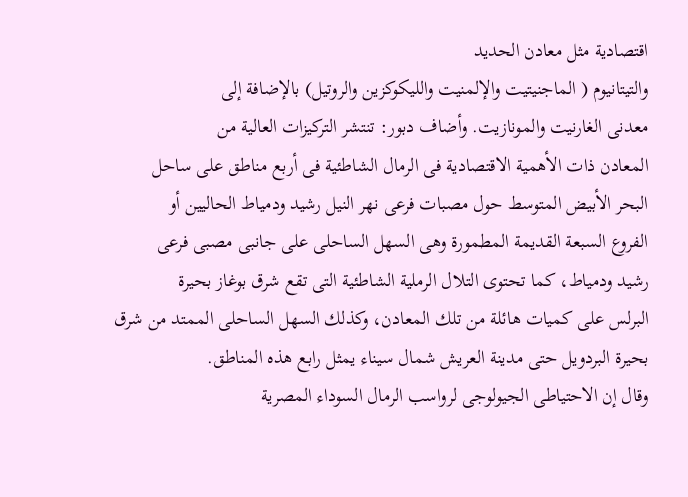اقتصادية مثل معادن الحديد
والتيتانيوم ( الماجنيتيت والإلمنيت والليكوكزين والروتيل) بالإضافة إلى
معدنى الغارنيت والمونازيت. وأضاف دبور: تنتشر التركيزات العالية من
المعادن ذات الأهمية الاقتصادية فى الرمال الشاطئية فى أربع مناطق على ساحل
البحر الأبيض المتوسط حول مصبات فرعى نهر النيل رشيد ودمياط الحاليين أو
الفروع السبعة القديمة المطمورة وهى السهل الساحلى على جانبى مصبى فرعى
رشيد ودمياط، كما تحتوى التلال الرملية الشاطئية التى تقع شرق بوغاز بحيرة
البرلس على كميات هائلة من تلك المعادن، وكذلك السهل الساحلى الممتد من شرق
بحيرة البردويل حتى مدينة العريش شمال سيناء يمثل رابع هذه المناطق.
وقال إن الاحتياطى الجيولوجى لرواسب الرمال السوداء المصرية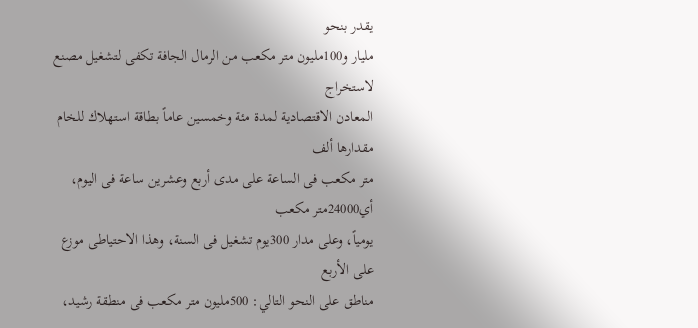يقدر بنحو
مليار و100مليون متر مكعب من الرمال الجافة تكفى لتشغيل مصنع لاستخراج
المعادن الاقتصادية لمدة مئة وخمسين عاماً بطاقة استهلاك للخام مقدارها ألف
متر مكعب فى الساعة على مدى أربع وعشرين ساعة فى اليوم، أي24000متر مكعب
يومياً، وعلى مدار 300يوم تشغيل فى السنة، وهذا الاحتياطى موزع على الأربع
مناطق على النحو التالي: 500مليون متر مكعب فى منطقة رشيد،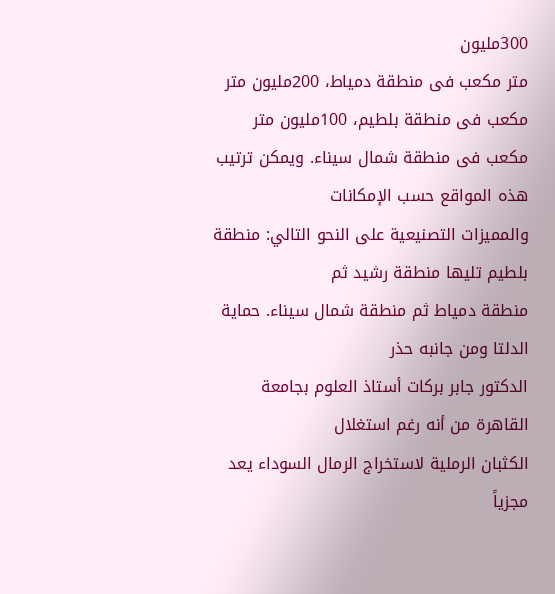300مليون
متر مكعب فى منطقة دمياط، 200مليون متر مكعب فى منطقة بلطيم، 100مليون متر
مكعب فى منطقة شمال سيناء. ويمكن ترتيب هذه المواقع حسب الإمكانات
والمميزات التصنيعية على النحو التالي: منطقة بلطيم تليها منطقة رشيد ثم
منطقة دمياط ثم منطقة شمال سيناء. حماية الدلتا ومن جانبه حذر
الدكتور جابر بركات أستاذ العلوم بجامعة القاهرة من أنه رغم استغلال
الكثبان الرملية لاستخراج الرمال السوداء يعد مجزياً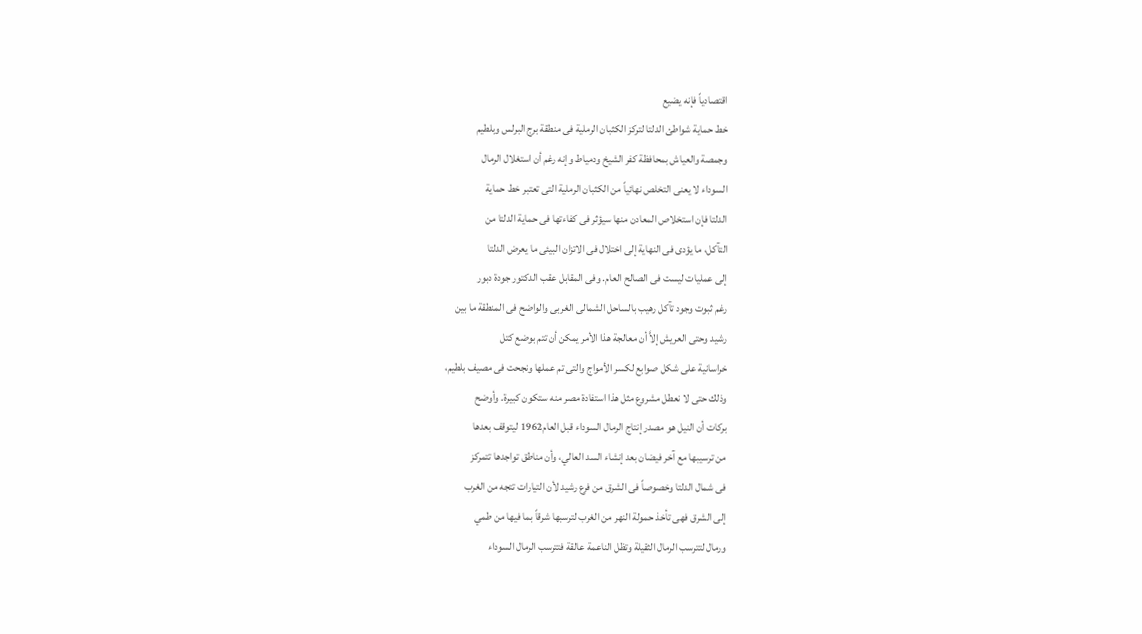اقتصادياً فإنه يضيع
خط حماية شواطئ الدلتا لتركز الكثبان الرملية فى منطقة برج البرلس وبلطيم
وجمصة والعياش بمحافظة كفر الشيخ ودمياط وإنه رغم أن استغلال الرمال
السوداء لا يعنى التخلص نهائياً من الكثبان الرملية التى تعتبر خط حماية
الدلتا فإن استخلاص المعادن منها سيؤثر فى كفاءتها فى حماية الدلتا من
التآكل، ما يؤدى فى النهاية إلى اختلال فى الاتزان البيئى ما يعرض الدلتا
إلى عمليات ليست فى الصالح العام. وفى المقابل عقب الدكتور جودة دبور
رغم ثبوت وجود تآكل رهيب بالساحل الشمالى الغربى والواضح فى المنطقة ما بين
رشيد وحتى العريش إلاَّ أن معالجة هذا الأمر يمكن أن تتم بوضع كتل
خراسانية على شكل صوابع لكسر الأمواج والتى تم عملها ونجحت فى مصيف بلطيم،
وذلك حتى لا نعطل مشروع مثل هذا استفادة مصر منه ستكون كبيرة. وأوضح
بركات أن النيل هو مصدر إنتاج الرمال السوداء قبل العام1962 ليتوقف بعدها
من ترسيبها مع آخر فيضان بعد إنشاء السد العالي، وأن مناطق تواجدها تتمركز
فى شمال الدلتا وخصوصاً فى الشرق من فرع رشيد لأن التيارات تتجه من الغرب
إلى الشرق فهى تأخذ حمولة النهر من الغرب لترسبها شرقاً بما فيها من طمي
ورمال لتترسب الرمال الثقيلة وتظل الناعمة عالقة فتترسب الرمال السوداء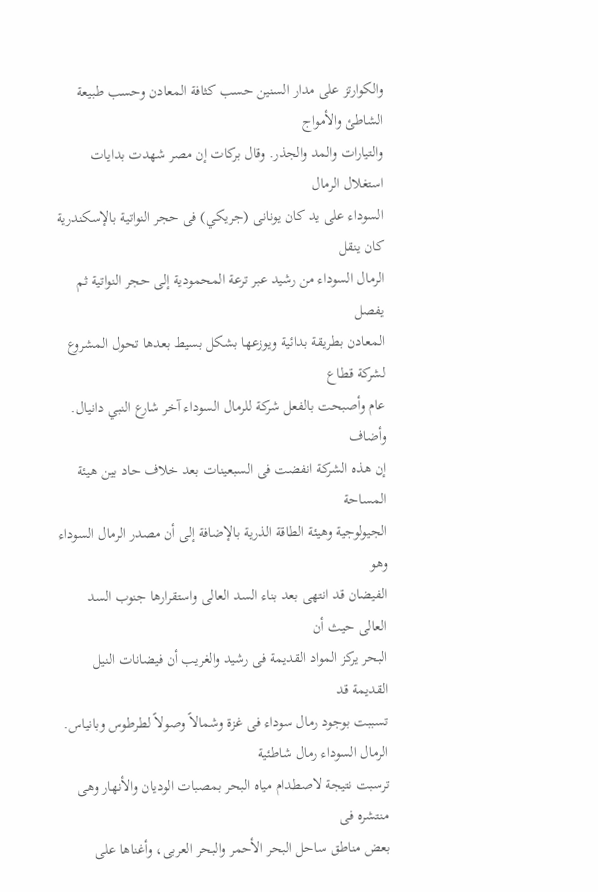والكوارتز على مدار السنين حسب كثافة المعادن وحسب طبيعة الشاطئ والأمواج
والتيارات والمد والجذر. وقال بركات إن مصر شهدت بدايات استغلال الرمال
السوداء على يد كان يونانى (جريكي) فى حجر النواتية بالإسكندرية كان ينقل
الرمال السوداء من رشيد عبر ترعة المحمودية إلى حجر النواتية ثم يفصل
المعادن بطريقة بدائية ويوزعها بشكل بسيط بعدها تحول المشروع لشركة قطاع
عام وأصبحت بالفعل شركة للرمال السوداء آخر شارع النبي دانيال. وأضاف
إن هذه الشركة انفضت فى السبعينات بعد خلاف حاد بين هيئة المساحة
الجيولوجية وهيئة الطاقة الذرية بالإضافة إلى أن مصدر الرمال السوداء وهو
الفيضان قد انتهى بعد بناء السد العالى واستقرارها جنوب السد العالى حيث أن
البحر يركز المواد القديمة فى رشيد والغريب أن فيضانات النيل القديمة قد
تسببت بوجود رمال سوداء فى غزة وشمالاً وصولاً لطرطوس وبانياس. الرمال السوداء رمال شاطئية
ترسبت نتيجة لاصطدام مياه البحر بمصبات الوديان والأنهار وهى منتشره فى
بعض مناطق ساحل البحر الأحمر والبحر العربى، وأغناها على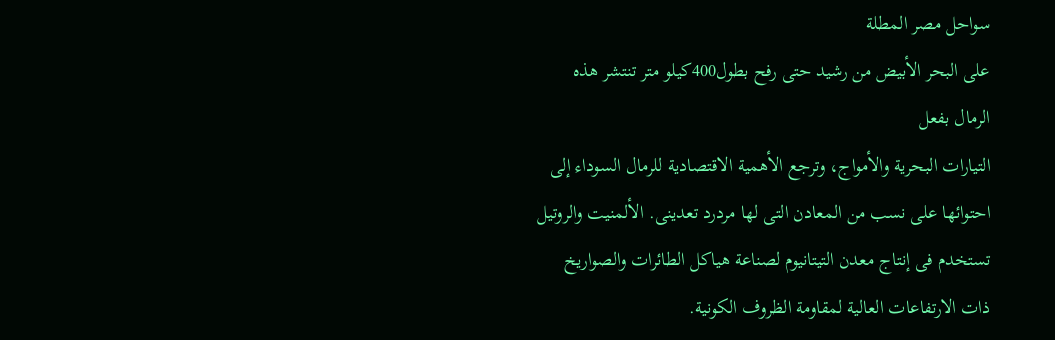سواحل مصر المطلة
على البحر الأبيض من رشيد حتى رفح بطول400كيلو متر تنتشر هذه الرمال بفعل
التيارات البحرية والأمواج، وترجع الأهمية الاقتصادية للرمال السوداء إلى
احتوائها على نسب من المعادن التى لها مردرد تعدينى. الألمنيت والروتيل تستخدم فى إنتاج معدن التيتانيوم لصناعة هياكل الطائرات والصواريخ ذات الارتفاعات العالية لمقاومة الظروف الكونية.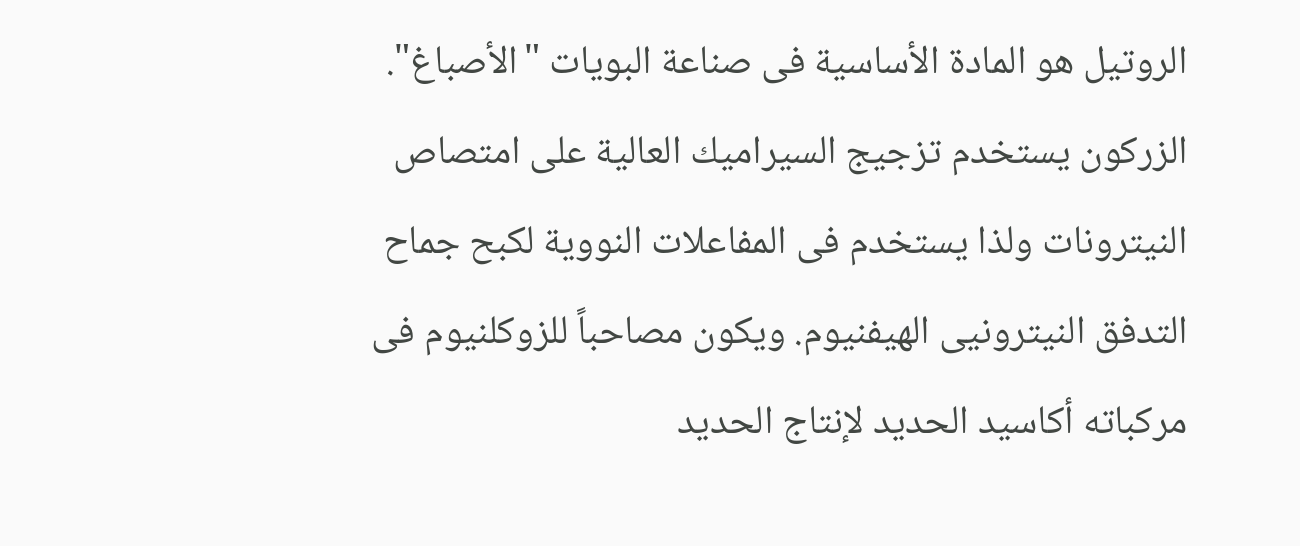الروتيل هو المادة الأساسية فى صناعة البويات "الأصباغ". الزركون يستخدم تزجيج السيراميك العالية على امتصاص النيترونات ولذا يستخدم فى المفاعلات النووية لكبح جماح التدفق النيترونيى الهيفنيوم. ويكون مصاحباً للزوكلنيوم فى مركباته أكاسيد الحديد لإنتاج الحديد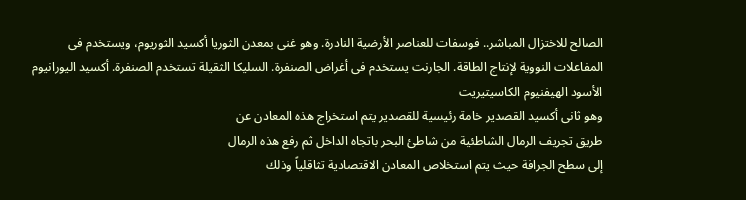الصالح للاختزال المباشر.. فوسفات للعناصر الأرضية النادرة. وهو غنى بمعدن الثوريا أكسيد الثوريوم، ويستخدم فى المفاعلات النووية لإنتاج الطاقة. الجارنت يستخدم فى أغراض الصنفرة. السليكا الثقيلة تستخدم الصنفرة. أكسيد اليورانيوم الأسود الهيفنيوم الكاسيتيريت
وهو ثانى أكسيد القصدير خامة رئيسية للقصدير يتم استخراج هذه المعادن عن
طريق تجريف الرمال الشاطئية من شاطئ البحر باتجاه الداخل ثم رفع هذه الرمال
إلى سطح الجرافة حيث يتم استخلاص المعادن الاقتصادية تثاقلياً وذلك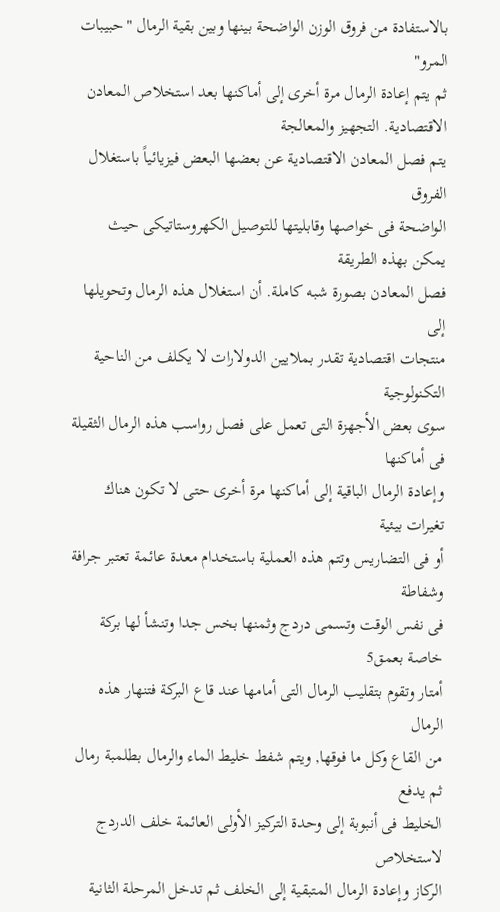بالاستفادة من فروق الوزن الواضحة بينها وبين بقية الرمال "حبيبات المرو"
ثم يتم إعادة الرمال مرة أخرى إلى أماكنها بعد استخلاص المعادن الاقتصادية. التجهيز والمعالجة
يتم فصل المعادن الاقتصادية عن بعضها البعض فيزيائياً باستغلال الفروق
الواضحة فى خواصها وقابليتها للتوصيل الكهروستاتيكى حيث يمكن بهذه الطريقة
فصل المعادن بصورة شبه كاملة. أن استغلال هذه الرمال وتحويلها إلى
منتجات اقتصادية تقدر بملايين الدولارات لا يكلف من الناحية التكنولوجية
سوى بعض الأجهزة التى تعمل على فصل رواسب هذه الرمال الثقيلة فى أماكنها
وإعادة الرمال الباقية إلى أماكنها مرة أخرى حتى لا تكون هناك تغيرات بيئية
أو فى التضاريس وتتم هذه العملية باستخدام معدة عائمة تعتبر جرافة وشفاطة
فى نفس الوقت وتسمى دردج وثمنها بخس جدا وتنشأ لها بركة خاصة بعمق5
أمتار وتقوم بتقليب الرمال التى أمامها عند قاع البركة فتنهار هذه الرمال
من القاع وكل ما فوقها, ويتم شفط خليط الماء والرمال بطلمبة رمال ثم يدفع
الخليط فى أنبوبة إلى وحدة التركيز الأولى العائمة خلف الدردج لاستخلاص
الركاز وإعادة الرمال المتبقية إلى الخلف ثم تدخل المرحلة الثانية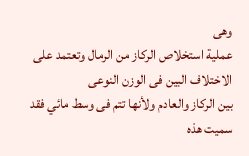وهى
عملية استخلاص الركاز من الرمال وتعتمد على الاختلاف البين فى الوزن النوعى
بين الركاز والعادم ولأنها تتم فى وسط مائي فقد سميت هذه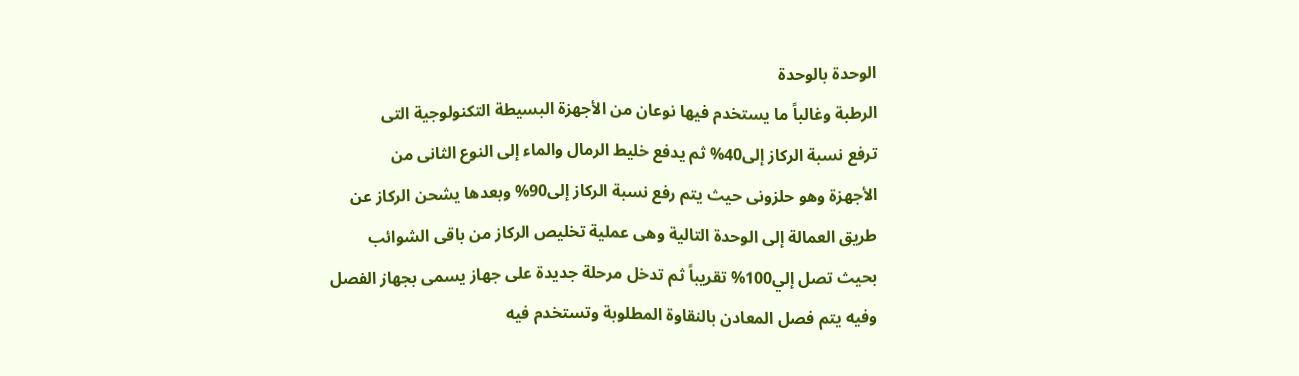الوحدة بالوحدة
الرطبة وغالباً ما يستخدم فيها نوعان من الأجهزة البسيطة التكنولوجية التى
ترفع نسبة الركاز إلى40% ثم يدفع خليط الرمال والماء إلى النوع الثانى من
الأجهزة وهو حلزونى حيث يتم رفع نسبة الركاز إلى90% وبعدها يشحن الركاز عن
طريق العمالة إلى الوحدة التالية وهى عملية تخليص الركاز من باقى الشوائب
بحيث تصل إلي100% تقريباً ثم تدخل مرحلة جديدة على جهاز يسمى بجهاز الفصل
وفيه يتم فصل المعادن بالنقاوة المطلوبة وتستخدم فيه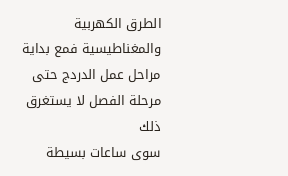الطرق الكهربية
والمغناطيسية فمع بداية مراحل عمل الدردج حتى مرحلة الفصل لا يستغرق ذلك
سوى ساعات بسيطة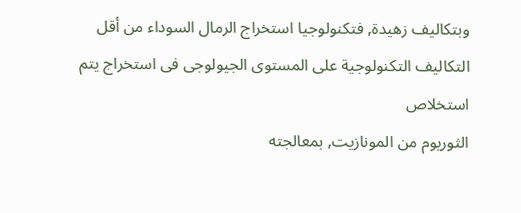وبتكاليف زهيدة, فتكنولوجيا استخراج الرمال السوداء من أقل
التكاليف التكنولوجية على المستوى الجيولوجى فى استخراج يتم استخلاص
الثوريوم من المونازيت, بمعالجته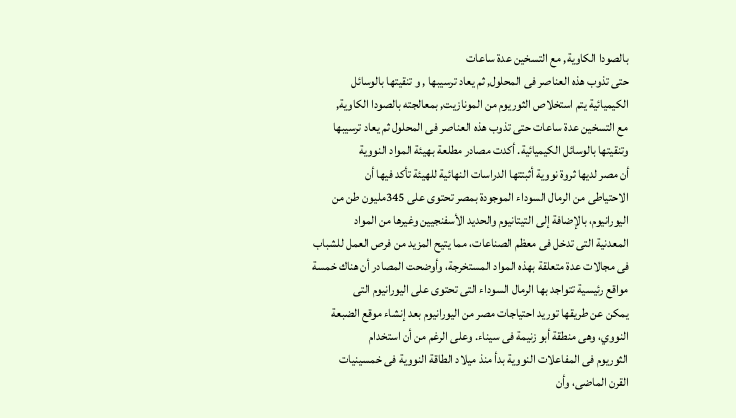بالصودا الكاوية, مع التسخين عدة ساعات
حتى تذوب هذه العناصر فى المحلول, ثم يعاد ترسيبها , و تنقيتها بالوسائل
الكيميائية يتم استخلاص الثوريوم من المونازيت, بمعالجته بالصودا الكاوية,
مع التسخين عدة ساعات حتى تذوب هذه العناصر فى المحلول ثم يعاد ترسيبها
وتنقيتها بالوسائل الكيميائية. أكدت مصادر مطلعة بهيئة المواد النووية
أن مصر لديها ثروة نووية أثبتتها الدراسات النهائية للهيئة تأكد فيها أن
الاحتياطى من الرمال السوداء الموجودة بمصر تحتوى على 345مليون طن من
اليورانيوم، بالإضافة إلى التيتانيوم والحديد الأسفنجيين وغيرها من المواد
المعدنية التى تدخل فى معظم الصناعات، مما يتيح المزيد من فرص العمل للشباب
فى مجالات عدة متعلقة بهذه المواد المستخرجة، وأوضحت المصادر أن هناك خمسة
مواقع رئيسية تتواجد بها الرمال السوداء التى تحتوى على اليورانيوم التى
يمكن عن طريقها توريد احتياجات مصر من اليورانيوم بعد إنشاء موقع الضبعة
النووي، وهى منطقة أبو زنيمة فى سيناء. وعلى الرغم من أن استخدام
الثوريوم فى المفاعلات النووية بدأ منذ ميلاد الطاقة النووية فى خمسينيات
القرن الماضى، وأن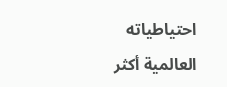احتياطياته العالمية أكثر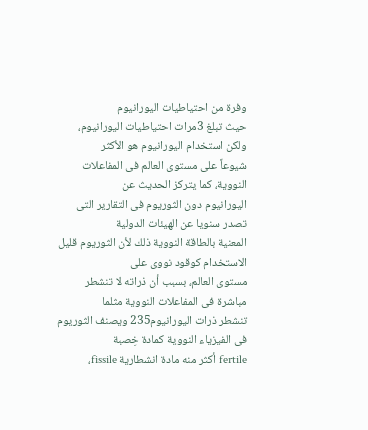وفرة من احتياطيات اليورانيوم
حيث تبلغ 3مرات احتياطيات اليورانيوم، ولكن استخدام اليورانيوم هو الأكثر
شيوعاً على مستوى العالم فى المفاعلات النووية، كما يتركز الحديث عن
اليورانيوم دون الثوريوم فى التقارير التى تصدر سنويا عن الهيئات الدولية
المعنية بالطاقة النووية ذلك لأن الثوريوم قليل الاستخدام كوقود نووى على
مستوى العالم، بسبب أن ذراته لا تنشطر مباشرة فى المفاعلات النووية مثلما
تنشطر ذرات اليورانيوم235 ويصنف الثوريوم فى الفيزياء النووية كمادة خِصبة
fertile أكثر منه مادة انشطارية fissile،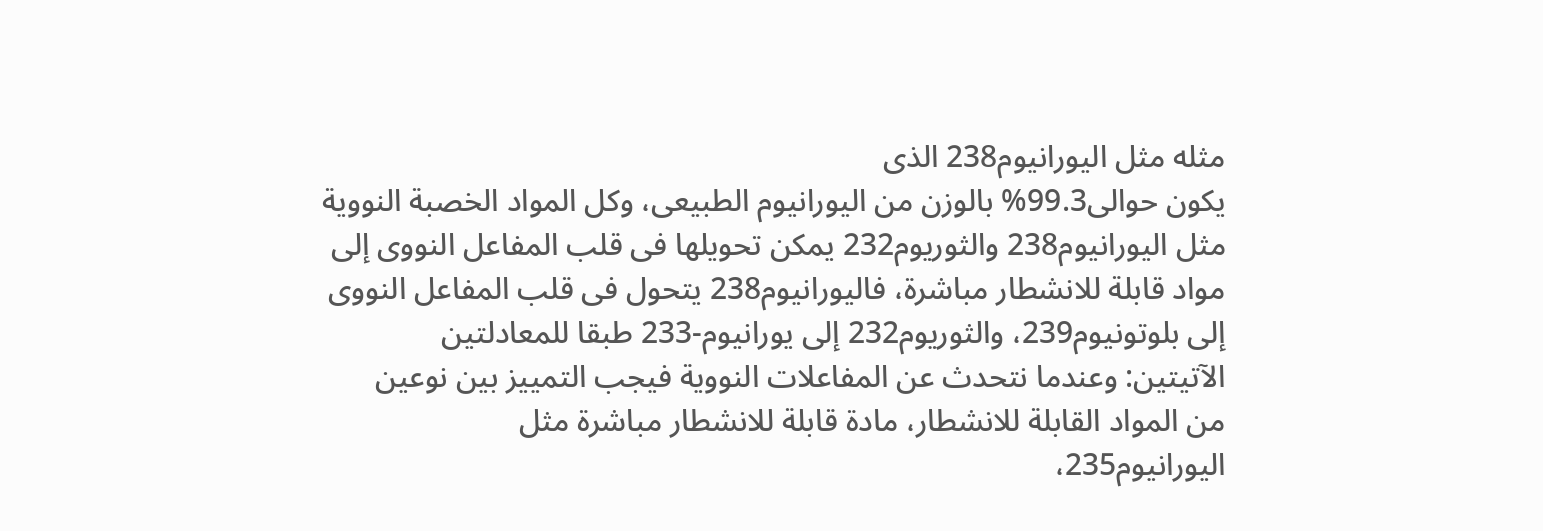مثله مثل اليورانيوم238 الذى
يكون حوالى99.3% بالوزن من اليورانيوم الطبيعى، وكل المواد الخصبة النووية
مثل اليورانيوم238 والثوريوم232 يمكن تحويلها فى قلب المفاعل النووى إلى
مواد قابلة للانشطار مباشرة، فاليورانيوم238 يتحول فى قلب المفاعل النووى
إلى بلوتونيوم239، والثوريوم232 إلى يورانيوم-233 طبقا للمعادلتين
الآتيتين: وعندما نتحدث عن المفاعلات النووية فيجب التمييز بين نوعين
من المواد القابلة للانشطار، مادة قابلة للانشطار مباشرة مثل
اليورانيوم235،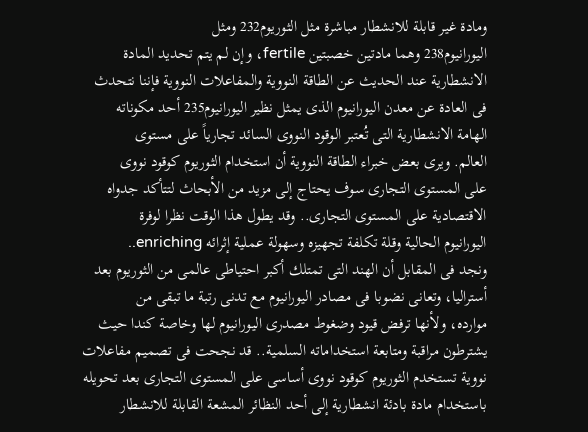ومادة غير قابلة للانشطار مباشرة مثل الثوريوم232 ومثل
اليورانيوم238 وهما مادتين خصبتين fertile، وإن لم يتم تحديد المادة
الانشطارية عند الحديث عن الطاقة النووية والمفاعلات النووية فإننا نتحدث
فى العادة عن معدن اليورانيوم الذى يمثل نظير اليورانيوم235 أحد مكوناته
الهامة الانشطارية التى تُعتبر الوقود النووى السائد تجارياً على مستوى
العالم. ويرى بعض خبراء الطاقة النووية أن استخدام الثوريوم كوقود نووى
على المستوى التجارى سوف يحتاج إلى مزيد من الأبحاث لتتأكد جدواه
الاقتصادية على المستوى التجارى.. وقد يطول هذا الوقت نظرا لوفرة
اليورانيوم الحالية وقلة تكلفة تجهيزه وسهولة عملية إثرائه enriching..
ونجد فى المقابل أن الهند التى تمتلك أكبر احتياطى عالمى من الثوريوم بعد
أستراليا، وتعانى نضوبا فى مصادر اليورانيوم مع تدنى رتبة ما تبقى من
موارده، ولأنها ترفض قيود وضغوط مصدرى اليورانيوم لها وخاصة كندا حيث
يشترطون مراقبة ومتابعة استخداماته السلمية.. قد نجحت فى تصميم مفاعلات
نووية تستخدم الثوريوم كوقود نووى أساسى على المستوى التجارى بعد تحويله
باستخدام مادة بادئة انشطارية إلى أحد النظائر المشعة القابلة للانشطار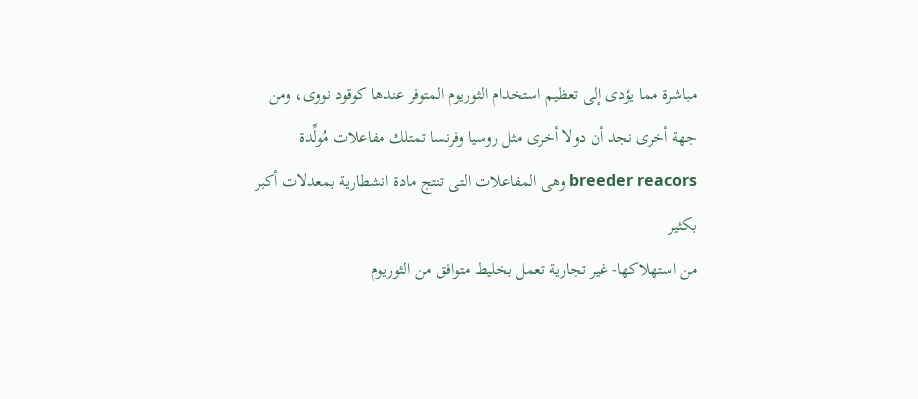مباشرة مما يؤدى إلى تعظيم استخدام الثوريوم المتوفر عندها كوقود نووى، ومن
جهة أخرى نجد أن دولا أخرى مثل روسيا وفرنسا تمتلك مفاعلات مُولِّدة
breeder reacors وهى المفاعلات التى تنتج مادة انشطارية بمعدلات أكبر بكثير
من استهلاكها- غير تجارية تعمل بخليط متوافق من الثوريوم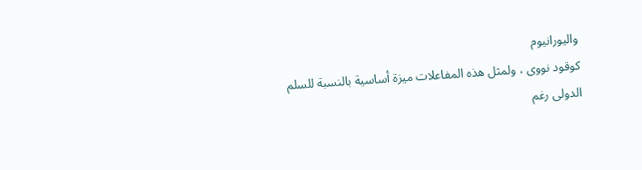واليورانيوم
كوقود نووى ، ولمثل هذه المفاعلات ميزة أساسية بالنسبة للسلم الدولى رغم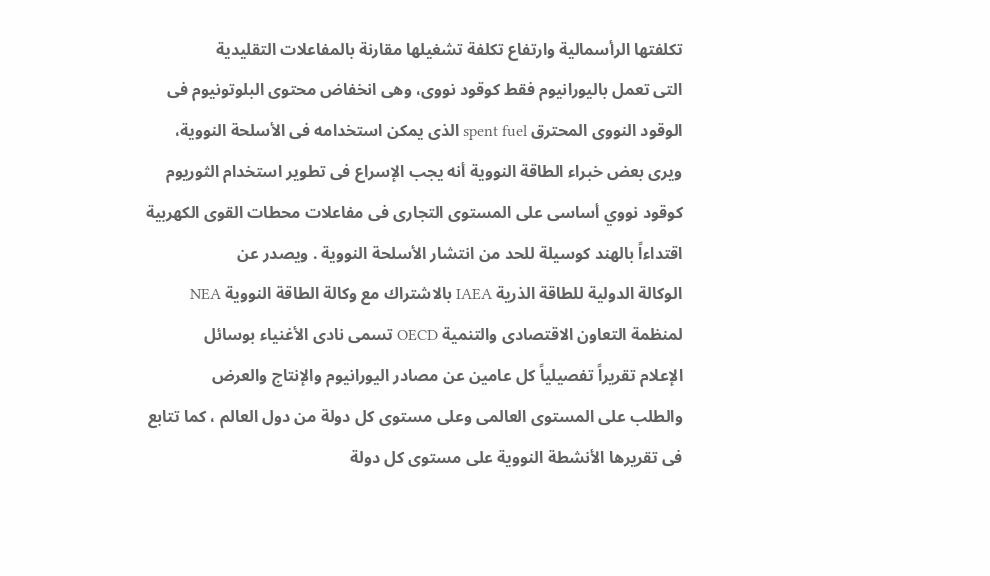تكلفتها الرأسمالية وارتفاع تكلفة تشغيلها مقارنة بالمفاعلات التقليدية
التى تعمل باليورانيوم فقط كوقود نووى، وهى انخفاض محتوى البلوتونيوم فى
الوقود النووى المحترق spent fuel الذى يمكن استخدامه فى الأسلحة النووية،
ويرى بعض خبراء الطاقة النووية أنه يجب الإسراع فى تطوير استخدام الثوريوم
كوقود نووي أساسى على المستوى التجارى فى مفاعلات محطات القوى الكهربية
اقتداءاً بالهند كوسيلة للحد من انتشار الأسلحة النووية . ويصدر عن
الوكالة الدولية للطاقة الذرية IAEA بالاشتراك مع وكالة الطاقة النووية NEA
لمنظمة التعاون الاقتصادى والتنمية OECD تسمى نادى الأغنياء بوسائل
الإعلام تقريراً تفصيلياً كل عامين عن مصادر اليورانيوم والإنتاج والعرض
والطلب على المستوى العالمى وعلى مستوى كل دولة من دول العالم ، كما تتابع
فى تقريرها الأنشطة النووية على مستوى كل دولة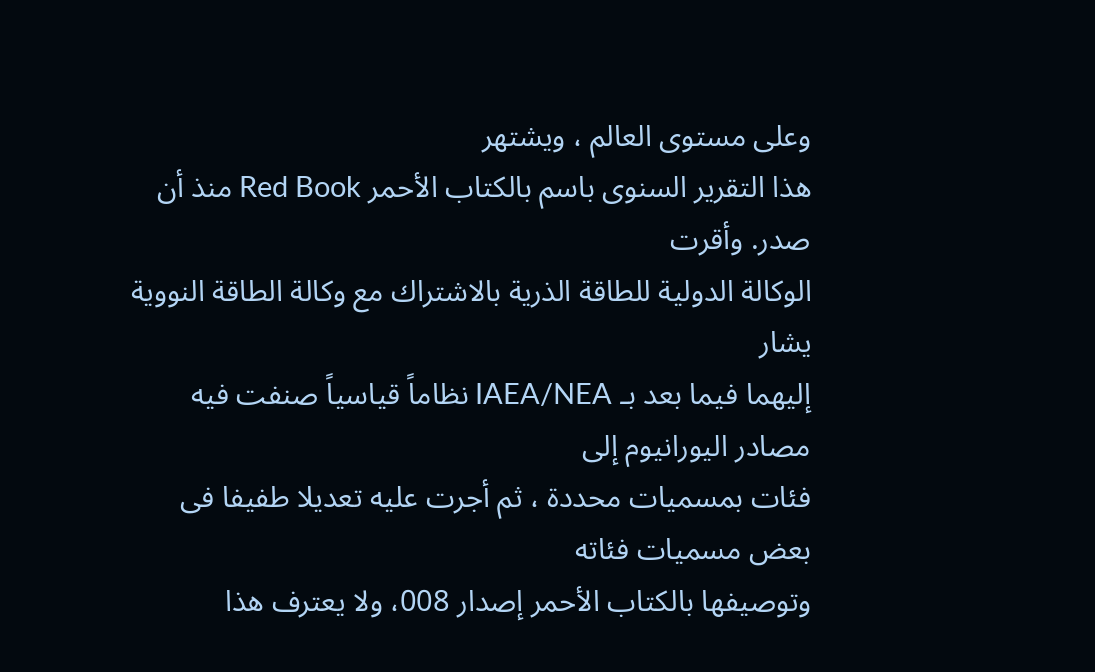وعلى مستوى العالم ، ويشتهر
هذا التقرير السنوى باسم بالكتاب الأحمر Red Book منذ أن صدر. وأقرت
الوكالة الدولية للطاقة الذرية بالاشتراك مع وكالة الطاقة النووية يشار
إليهما فيما بعد بـ IAEA/NEA نظاماً قياسياً صنفت فيه مصادر اليورانيوم إلى
فئات بمسميات محددة ، ثم أجرت عليه تعديلا طفيفا فى بعض مسميات فئاته
وتوصيفها بالكتاب الأحمر إصدار 008، ولا يعترف هذا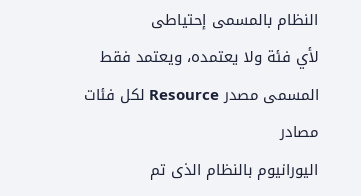النظام بالمسمى إحتياطى
لأي فئة ولا يعتمده، ويعتمد فقط المسمى مصدر Resource لكل فئات مصادر
اليورانيوم بالنظام الذى تم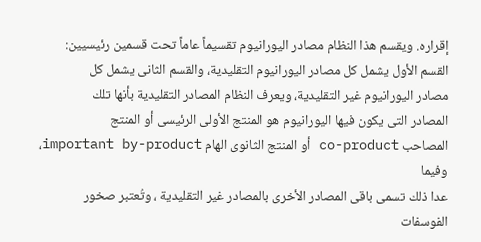إقراره. ويقسم هذا النظام مصادر اليورانيوم تقسيماً عاماً تحت قسمين رئيسيين:
القسم الأول يشمل كل مصادر اليورانيوم التقليدية، والقسم الثانى يشمل كل
مصادر اليورانيوم غير التقليدية، ويعرف النظام المصادر التقليدية بأنها تلك
المصادر التى يكون فيها اليورانيوم هو المنتج الأولى الرئيسى أو المنتج
المصاحب co-product أو المنتج الثانوى الهام important by-product، وفيما
عدا ذلك تسمى باقى المصادر الأخرى بالمصادر غير التقليدية ، وتُعتبر صخور
الفوسفات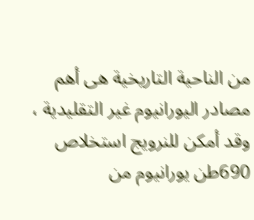من الناحية التاريخية هى أهم مصادر اليورانيوم غير التقليدية ،
وقد أمكن للنرويج استخلاص 690طن يورانيوم من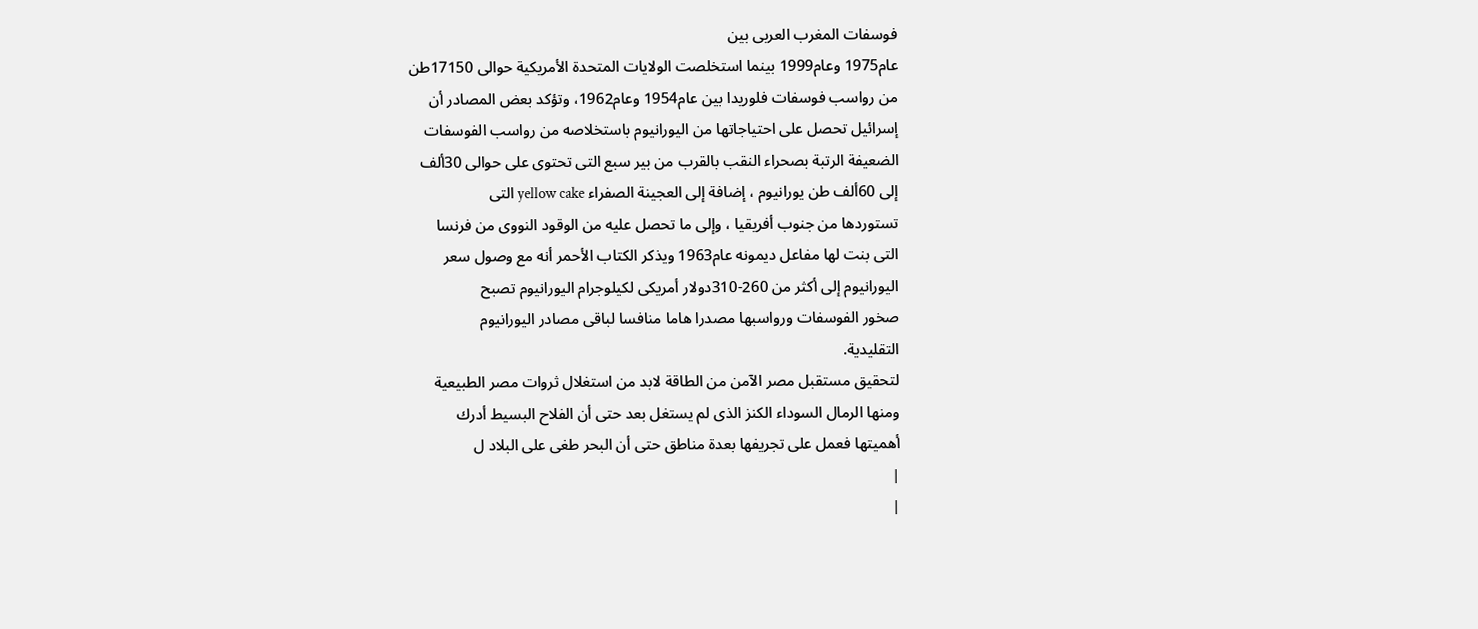فوسفات المغرب العربى بين
عام1975 وعام1999 بينما استخلصت الولايات المتحدة الأمريكية حوالى 17150طن
من رواسب فوسفات فلوريدا بين عام1954 وعام1962، وتؤكد بعض المصادر أن
إسرائيل تحصل على احتياجاتها من اليورانيوم باستخلاصه من رواسب الفوسفات
الضعيفة الرتبة بصحراء النقب بالقرب من بير سبع التى تحتوى على حوالى 30ألف
إلى 60ألف طن يورانيوم ، إضافة إلى العجينة الصفراء yellow cake التى
تستوردها من جنوب أفريقيا ، وإلى ما تحصل عليه من الوقود النووى من فرنسا
التى بنت لها مفاعل ديمونه عام1963 ويذكر الكتاب الأحمر أنه مع وصول سعر
اليورانيوم إلى أكثر من 260-310دولار أمريكى لكيلوجرام اليورانيوم تصبح
صخور الفوسفات ورواسبها مصدرا هاما منافسا لباقى مصادر اليورانيوم
التقليدية.
لتحقيق مستقبل مصر الآمن من الطاقة لابد من استغلال ثروات مصر الطبيعية
ومنها الرمال السوداء الكنز الذى لم يستغل بعد حتى أن الفلاح البسيط أدرك
أهميتها فعمل على تجريفها بعدة مناطق حتى أن البحر طغى على البلاد ل
|
|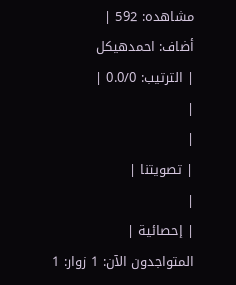مشاهده: 592 |
أضاف: احمدهيكل
| الترتيب: 0.0/0 |
|
|
| تصويتنا |
|
| إحصائية |
المتواجدون الآن: 1 زوار: 1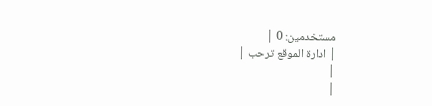مستخدمين: 0 |
| ادارة الموقع ترحب |
|
|